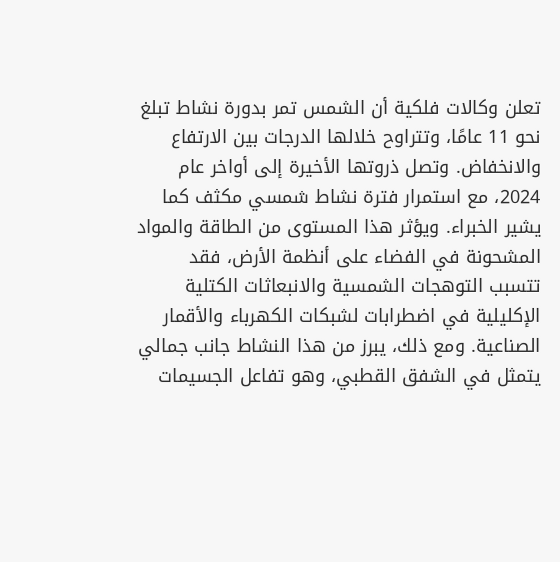تعلن وكالات فلكية أن الشمس تمر بدورة نشاط تبلغ نحو 11 عامًا، وتتراوح خلالها الدرجات بين الارتفاع والانخفاض. وتصل ذروتها الأخيرة إلى أواخر عام 2024، مع استمرار فترة نشاط شمسي مكثف كما يشير الخبراء. ويؤثر هذا المستوى من الطاقة والمواد المشحونة في الفضاء على أنظمة الأرض، فقد تتسبب التوهجات الشمسية والانبعاثات الكتلية الإكليلية في اضطرابات لشبكات الكهرباء والأقمار الصناعية. ومع ذلك، يبرز من هذا النشاط جانب جمالي يتمثل في الشفق القطبي، وهو تفاعل الجسيمات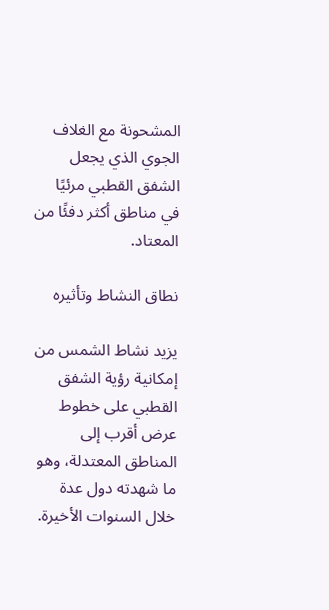المشحونة مع الغلاف الجوي الذي يجعل الشفق القطبي مرئيًا في مناطق أكثر دفئًا من المعتاد.

نطاق النشاط وتأثيره

يزيد نشاط الشمس من إمكانية رؤية الشفق القطبي على خطوط عرض أقرب إلى المناطق المعتدلة، وهو ما شهدته دول عدة خلال السنوات الأخيرة.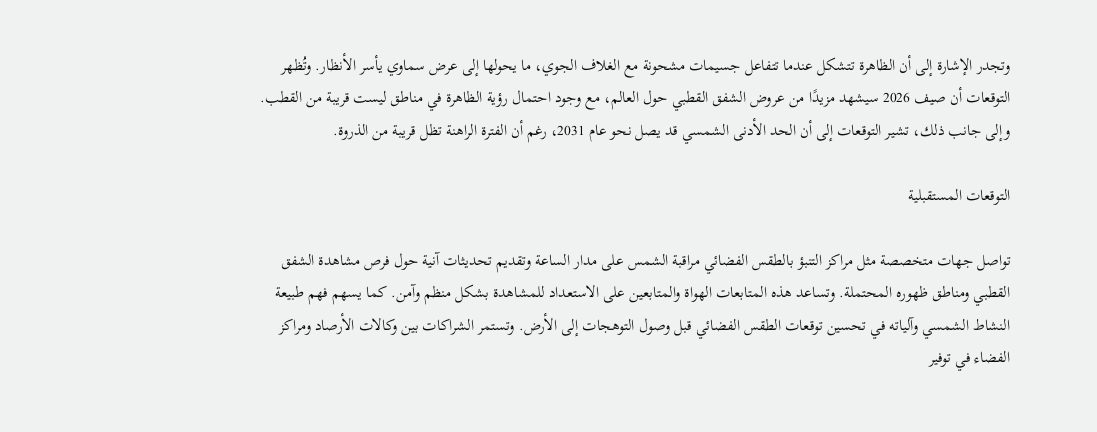وتجدر الإشارة إلى أن الظاهرة تتشكل عندما تتفاعل جسيمات مشحونة مع الغلاف الجوي، ما يحولها إلى عرض سماوي يأسر الأنظار. وتُظهر التوقعات أن صيف 2026 سيشهد مزيدًا من عروض الشفق القطبي حول العالم، مع وجود احتمال رؤية الظاهرة في مناطق ليست قريبة من القطب. وإلى جانب ذلك، تشير التوقعات إلى أن الحد الأدنى الشمسي قد يصل نحو عام 2031، رغم أن الفترة الراهنة تظل قريبة من الذروة.

التوقعات المستقبلية

تواصل جهات متخصصة مثل مراكز التنبؤ بالطقس الفضائي مراقبة الشمس على مدار الساعة وتقديم تحديثات آنية حول فرص مشاهدة الشفق القطبي ومناطق ظهوره المحتملة. وتساعد هذه المتابعات الهواة والمتابعين على الاستعداد للمشاهدة بشكل منظم وآمن. كما يسهم فهم طبيعة النشاط الشمسي وآلياته في تحسين توقعات الطقس الفضائي قبل وصول التوهجات إلى الأرض. وتستمر الشراكات بين وكالات الأرصاد ومراكز الفضاء في توفير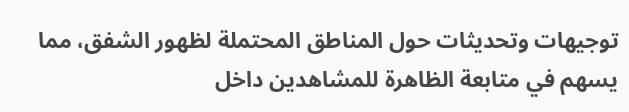توجيهات وتحديثات حول المناطق المحتملة لظهور الشفق، مما يسهم في متابعة الظاهرة للمشاهدين داخل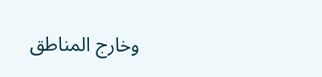وخارج المناطق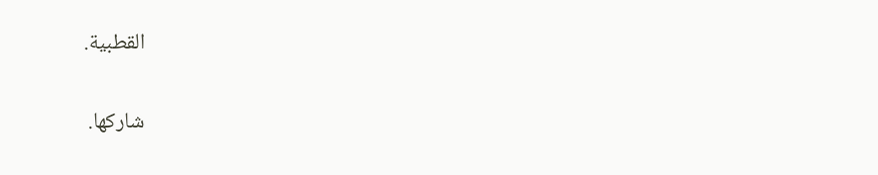القطبية.

شاركها.